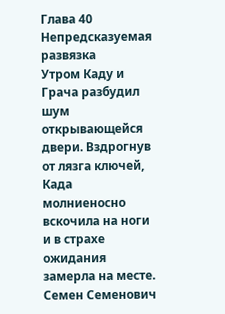Глава 40
Непредсказуемая развязка
Утром Каду и Грача разбудил шум открывающейся двери. Вздрогнув от лязга ключей, Када молниеносно вскочила на ноги и в страхе ожидания замерла на месте. Семен Семенович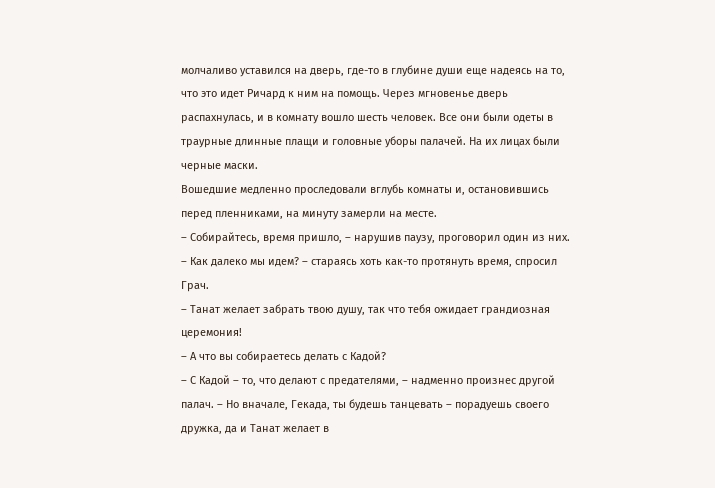молчаливо уставился на дверь, где-то в глубине души еще надеясь на то, что это идет Ричард к ним на помощь. Через мгновенье дверь распахнулась, и в комнату вошло шесть человек. Все они были одеты в траурные длинные плащи и головные уборы палачей. На их лицах были черные маски.
Вошедшие медленно проследовали вглубь комнаты и, остановившись перед пленниками, на минуту замерли на месте.
– Собирайтесь, время пришло, – нарушив паузу, проговорил один из них.
– Как далеко мы идем? – стараясь хоть как-то протянуть время, спросил Грач.
– Танат желает забрать твою душу, так что тебя ожидает грандиозная церемония!
– А что вы собираетесь делать с Кадой?
– С Кадой – то, что делают с предателями, – надменно произнес другой палач. – Но вначале, Гекада, ты будешь танцевать – порадуешь своего дружка, да и Танат желает в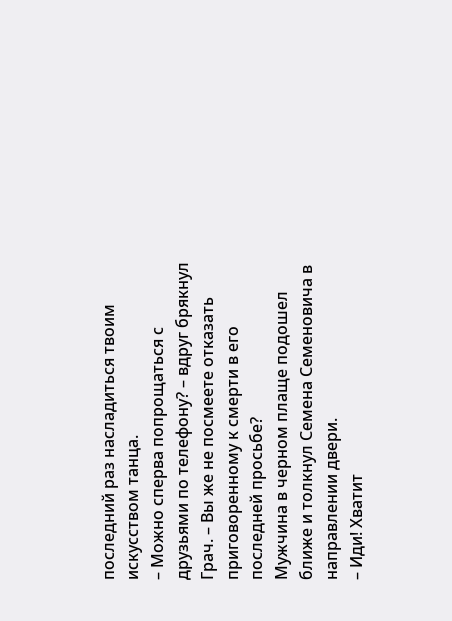последний раз насладиться твоим искусством танца.
– Можно сперва попрощаться с друзьями по телефону? – вдруг брякнул Грач. – Вы же не посмеете отказать приговоренному к смерти в его последней просьбе?
Мужчина в черном плаще подошел ближе и толкнул Семена Семеновича в направлении двери.
– Иди! Хватит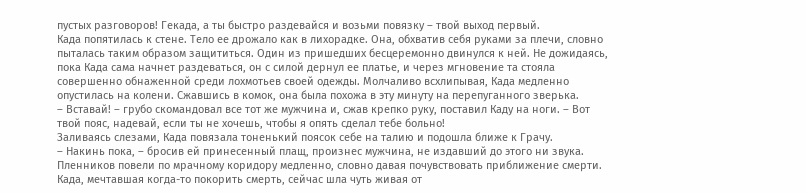пустых разговоров! Гекада, а ты быстро раздевайся и возьми повязку – твой выход первый.
Када попятилась к стене. Тело ее дрожало как в лихорадке. Она, обхватив себя руками за плечи, словно пыталась таким образом защититься. Один из пришедших бесцеремонно двинулся к ней. Не дожидаясь, пока Када сама начнет раздеваться, он с силой дернул ее платье, и через мгновение та стояла совершенно обнаженной среди лохмотьев своей одежды. Молчаливо всхлипывая, Када медленно опустилась на колени. Сжавшись в комок, она была похожа в эту минуту на перепуганного зверька.
– Вставай! – грубо скомандовал все тот же мужчина и, сжав крепко руку, поставил Каду на ноги. – Вот твой пояс, надевай, если ты не хочешь, чтобы я опять сделал тебе больно!
Заливаясь слезами, Када повязала тоненький поясок себе на талию и подошла ближе к Грачу.
– Накинь пока, – бросив ей принесенный плащ, произнес мужчина, не издавший до этого ни звука.
Пленников повели по мрачному коридору медленно, словно давая почувствовать приближение смерти. Када, мечтавшая когда-то покорить смерть, сейчас шла чуть живая от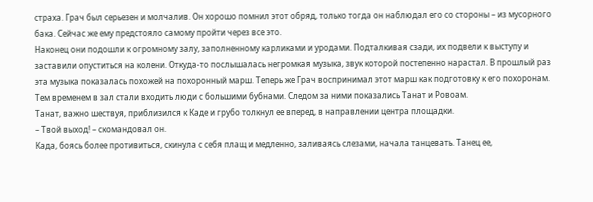страха. Грач был серьезен и молчалив. Он хорошо помнил этот обряд, только тогда он наблюдал его со стороны – из мусорного бака. Сейчас же ему предстояло самому пройти через все это.
Наконец они подошли к огромному залу, заполненному карликами и уродами. Подталкивая сзади, их подвели к выступу и заставили опуститься на колени. Откуда-то послышалась негромкая музыка, звук которой постепенно нарастал. В прошлый раз эта музыка показалась похожей на похоронный марш. Теперь же Грач воспринимал этот марш как подготовку к его похоронам. Тем временем в зал стали входить люди с большими бубнами. Следом за ними показались Танат и Ровоам.
Танат, важно шествуя, приблизился к Каде и грубо толкнул ее вперед, в направлении центра площадки.
– Твой выход! – скомандовал он.
Када, боясь более противиться, скинула с себя плащ и медленно, заливаясь слезами, начала танцевать. Танец ее,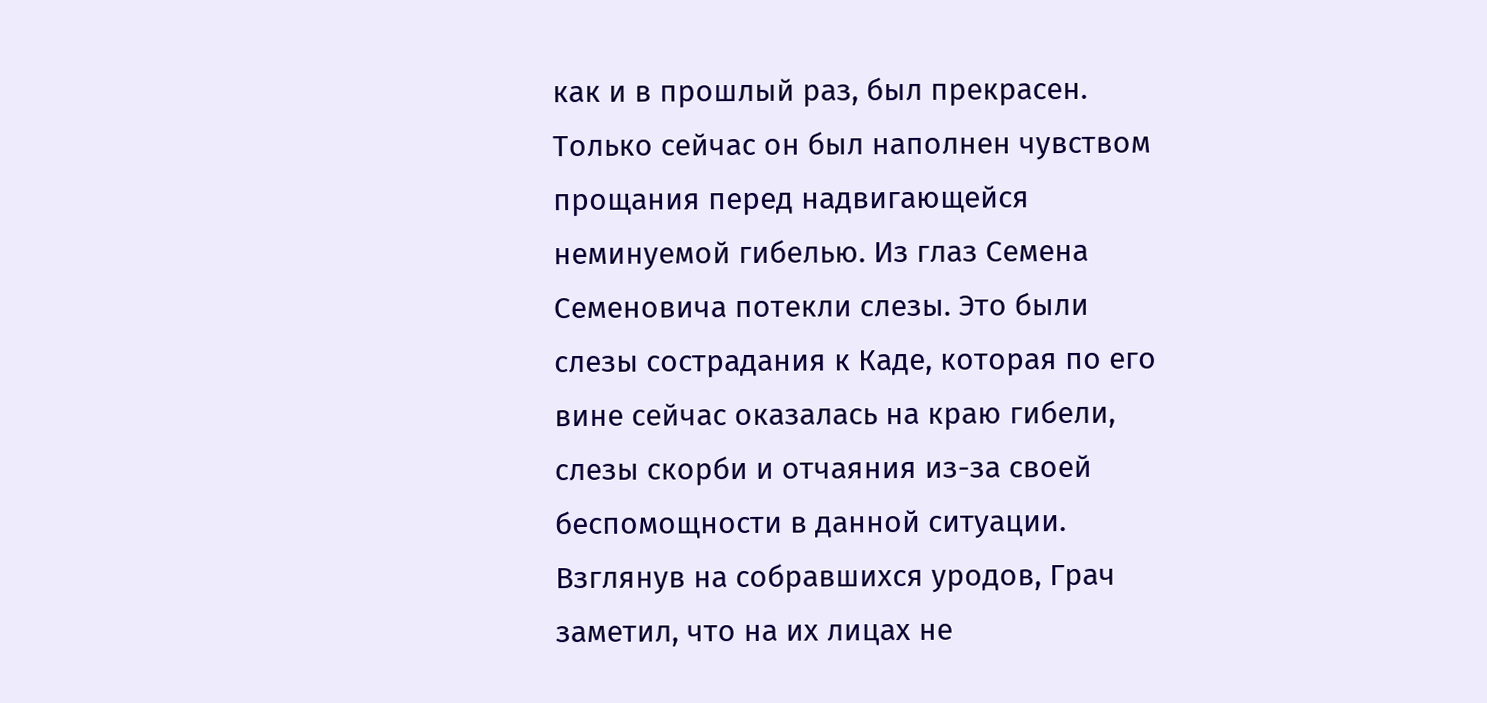как и в прошлый раз, был прекрасен. Только сейчас он был наполнен чувством прощания перед надвигающейся неминуемой гибелью. Из глаз Семена Семеновича потекли слезы. Это были слезы сострадания к Каде, которая по его вине сейчас оказалась на краю гибели, слезы скорби и отчаяния из-за своей беспомощности в данной ситуации.
Взглянув на собравшихся уродов, Грач заметил, что на их лицах не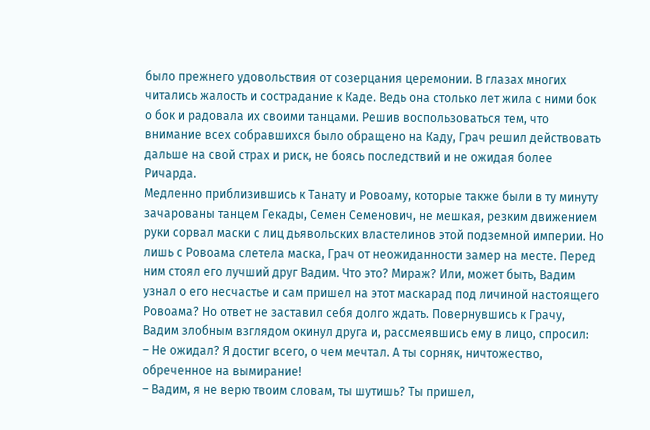было прежнего удовольствия от созерцания церемонии. В глазах многих читались жалость и сострадание к Каде. Ведь она столько лет жила с ними бок о бок и радовала их своими танцами. Решив воспользоваться тем, что внимание всех собравшихся было обращено на Каду, Грач решил действовать дальше на свой страх и риск, не боясь последствий и не ожидая более Ричарда.
Медленно приблизившись к Танату и Ровоаму, которые также были в ту минуту зачарованы танцем Гекады, Семен Семенович, не мешкая, резким движением руки сорвал маски с лиц дьявольских властелинов этой подземной империи. Но лишь с Ровоама слетела маска, Грач от неожиданности замер на месте. Перед ним стоял его лучший друг Вадим. Что это? Мираж? Или, может быть, Вадим узнал о его несчастье и сам пришел на этот маскарад под личиной настоящего Ровоама? Но ответ не заставил себя долго ждать. Повернувшись к Грачу, Вадим злобным взглядом окинул друга и, рассмеявшись ему в лицо, спросил:
– Не ожидал? Я достиг всего, о чем мечтал. А ты сорняк, ничтожество, обреченное на вымирание!
– Вадим, я не верю твоим словам, ты шутишь? Ты пришел,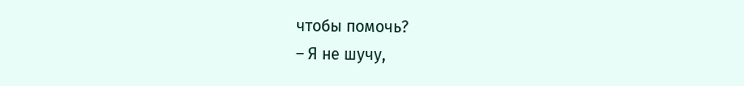чтобы помочь?
– Я не шучу,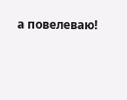а повелеваю!